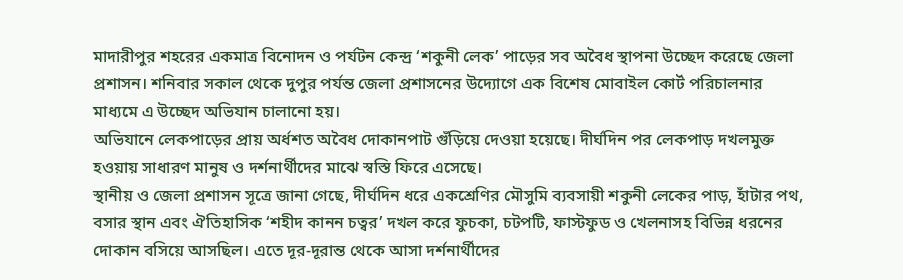মাদারীপুর শহরের একমাত্র বিনোদন ও পর্যটন কেন্দ্র ‘শকুনী লেক’ পাড়ের সব অবৈধ স্থাপনা উচ্ছেদ করেছে জেলা প্রশাসন। শনিবার সকাল থেকে দুপুর পর্যন্ত জেলা প্রশাসনের উদ্যোগে এক বিশেষ মোবাইল কোর্ট পরিচালনার মাধ্যমে এ উচ্ছেদ অভিযান চালানো হয়।
অভিযানে লেকপাড়ের প্রায় অর্ধশত অবৈধ দোকানপাট গুঁড়িয়ে দেওয়া হয়েছে। দীর্ঘদিন পর লেকপাড় দখলমুক্ত হওয়ায় সাধারণ মানুষ ও দর্শনার্থীদের মাঝে স্বস্তি ফিরে এসেছে।
স্থানীয় ও জেলা প্রশাসন সূত্রে জানা গেছে, দীর্ঘদিন ধরে একশ্রেণির মৌসুমি ব্যবসায়ী শকুনী লেকের পাড়, হাঁটার পথ, বসার স্থান এবং ঐতিহাসিক ‘শহীদ কানন চত্বর’ দখল করে ফুচকা, চটপটি, ফাস্টফুড ও খেলনাসহ বিভিন্ন ধরনের দোকান বসিয়ে আসছিল। এতে দূর-দূরান্ত থেকে আসা দর্শনার্থীদের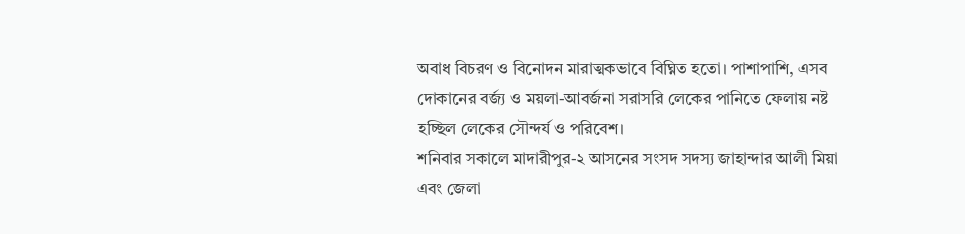অবাধ বিচরণ ও বিনোদন মারাত্মকভাবে বিঘ্নিত হতো। পাশাপাশি, এসব দোকানের বর্জ্য ও ময়লা-আবর্জনা সরাসরি লেকের পানিতে ফেলায় নষ্ট হচ্ছিল লেকের সৌন্দর্য ও পরিবেশ।
শনিবার সকালে মাদারীপুর-২ আসনের সংসদ সদস্য জাহান্দার আলী মিয়া এবং জেলা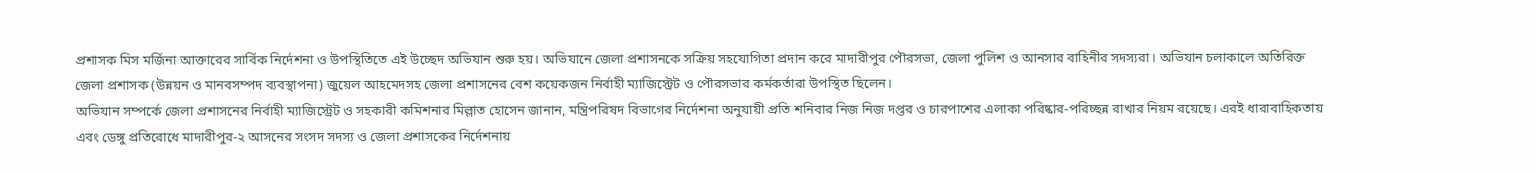প্রশাসক মিস মর্জিনা আক্তারের সার্বিক নির্দেশনা ও উপস্থিতিতে এই উচ্ছেদ অভিযান শুরু হয়। অভিযানে জেলা প্রশাসনকে সক্রিয় সহযোগিতা প্রদান করে মাদারীপুর পৌরসভা, জেলা পুলিশ ও আনসার বাহিনীর সদস্যরা। অভিযান চলাকালে অতিরিক্ত জেলা প্রশাসক (উন্নয়ন ও মানবসম্পদ ব্যবস্থাপনা) জুয়েল আহমেদসহ জেলা প্রশাসনের বেশ কয়েকজন নির্বাহী ম্যাজিস্ট্রেট ও পৌরসভার কর্মকর্তারা উপস্থিত ছিলেন।
অভিযান সম্পর্কে জেলা প্রশাসনের নির্বাহী ম্যাজিস্ট্রেট ও সহকারী কমিশনার মিল্লাত হোসেন জানান, মন্ত্রিপরিষদ বিভাগের নির্দেশনা অনুযায়ী প্রতি শনিবার নিজ নিজ দপ্তর ও চারপাশের এলাকা পরিষ্কার-পরিচ্ছন্ন রাখার নিয়ম রয়েছে। এরই ধারাবাহিকতায় এবং ডেঙ্গু প্রতিরোধে মাদারীপুর-২ আসনের সংসদ সদস্য ও জেলা প্রশাসকের নির্দেশনায়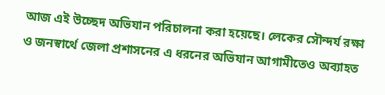আজ এই উচ্ছেদ অভিযান পরিচালনা করা হয়েছে। লেকের সৌন্দর্য রক্ষা ও জনস্বার্থে জেলা প্রশাসনের এ ধরনের অভিযান আগামীতেও অব্যাহত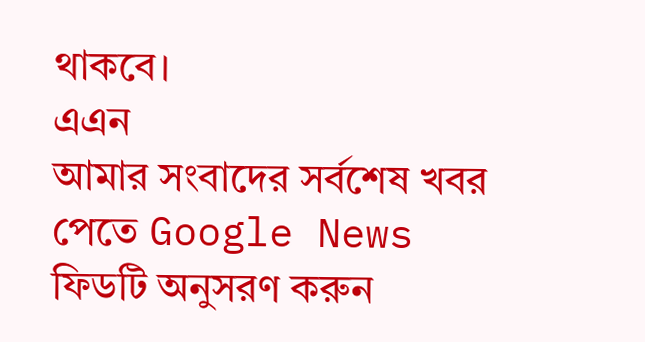থাকবে।
এএন
আমার সংবাদের সর্বশেষ খবর পেতে Google News ফিডটি অনুসরণ করুন